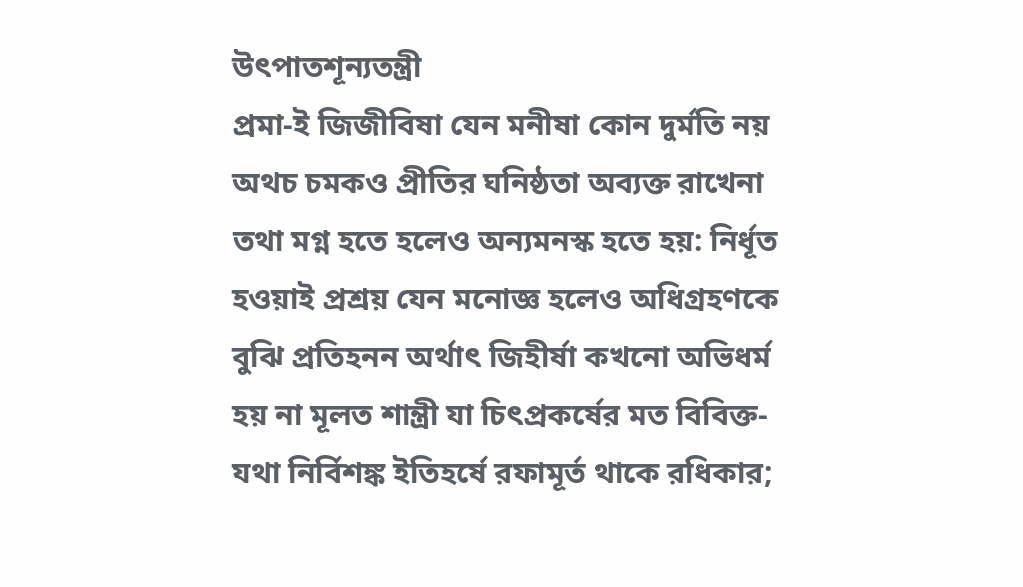উৎপাতশূন্যতন্ত্রী
প্রমা-ই জিজীবিষা যেন মনীষা কোন দুর্মতি নয়
অথচ চমকও প্রীতির ঘনিষ্ঠতা অব্যক্ত রাখেনা
তথা মগ্ন হতে হলেও অন্যমনস্ক হতে হয়: নির্ধূত
হওয়াই প্রশ্রয় যেন মনোজ্ঞ হলেও অধিগ্রহণকে
বুঝি প্রতিহনন অর্থাৎ জিহীর্ষা কখনো অভিধর্ম
হয় না মূলত শান্ত্রী যা চিৎপ্রকর্ষের মত বিবিক্ত-
যথা নির্বিশঙ্ক ইতিহর্ষে রফামূর্ত থাকে রধিকার;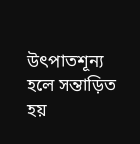উৎপাতশূন্য হলে সন্তাড়িত হয়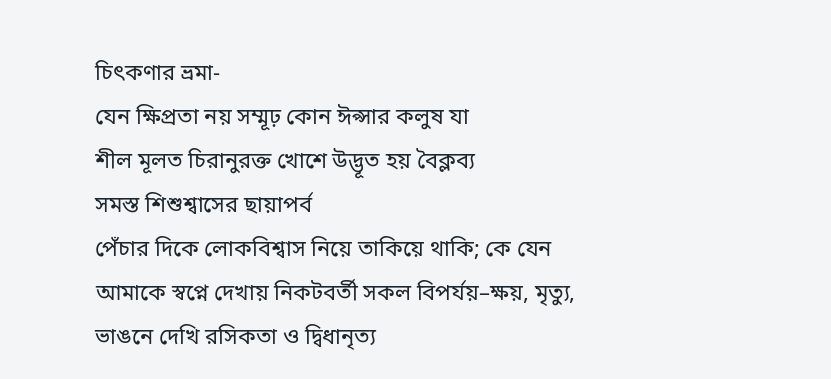চিৎকণার ভ্রমা-
যেন ক্ষিপ্রতা নয় সম্মূঢ় কোন ঈপ্সার কলুষ যা
শীল মূলত চিরানুরক্ত খোশে উদ্ভূত হয় বৈক্লব্য
সমস্ত শিশুশ্বাসের ছায়াপর্ব
পেঁচার দিকে লোকবিশ্বাস নিয়ে তাকিয়ে থাকি; কে যেন
আমাকে স্বপ্নে দেখায় নিকটবর্তী সকল বিপর্যয়–ক্ষয়, মৃত্যু,
ভাঙনে দেখি রসিকতা ও দ্বিধানৃত্য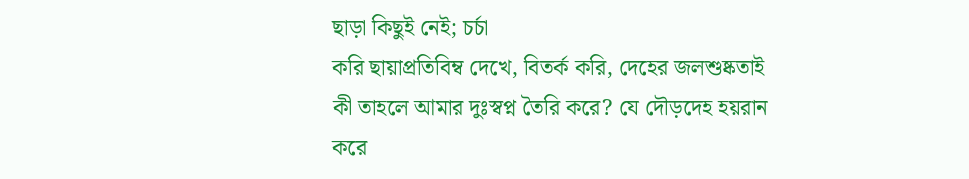ছাড়া কিছুই নেই; চর্চা
করি ছায়াপ্রতিবিম্ব দেখে, বিতর্ক করি, দেহের জলশুষ্কতাই
কী তাহলে আমার দুঃস্বপ্ন তৈরি করে? যে দৌড়দেহ হয়রান
করে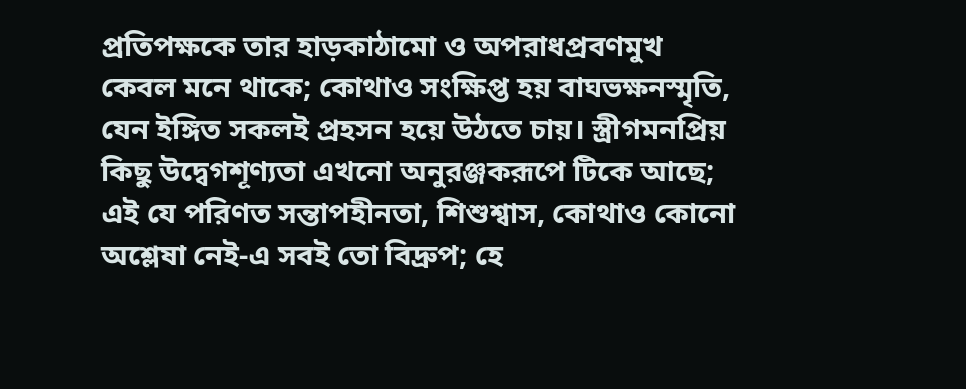প্রতিপক্ষকে তার হাড়কাঠামো ও অপরাধপ্রবণমুখ
কেবল মনে থাকে; কোথাও সংক্ষিপ্ত হয় বাঘভক্ষনস্মৃতি,
যেন ইঙ্গিত সকলই প্রহসন হয়ে উঠতে চায়। স্ত্রীগমনপ্রিয়
কিছু উদ্বেগশূণ্যতা এখনো অনুরঞ্জকরূপে টিকে আছে;
এই যে পরিণত সন্তাপহীনতা, শিশুশ্বাস, কোথাও কোনো
অশ্লেষা নেই-এ সবই তো বিদ্রুপ; হে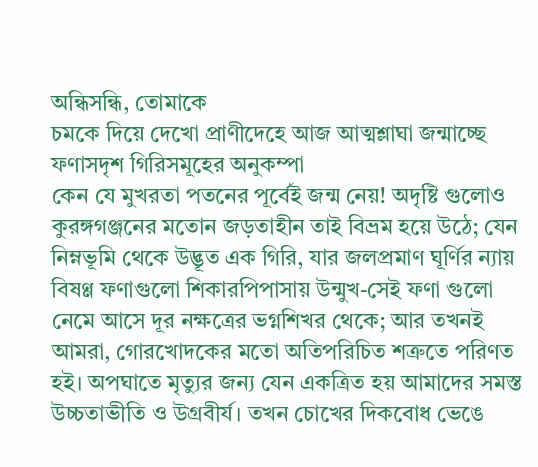অন্ধিসন্ধি, তোমাকে
চমকে দিয়ে দেখো প্রাণীদেহে আজ আত্মশ্লাঘা জন্মাচ্ছে
ফণাসদৃশ গিরিসমূহের অনুকম্পা
কেন যে মুখরতা পতনের পূর্বেই জন্ম নেয়! অদৃষ্টি গুলোও
কুরঙ্গগঞ্জনের মতোন জড়তাহীন তাই বিভ্রম হয়ে উঠে; যেন
নিম্নভূমি থেকে উদ্ভূত এক গিরি, যার জলপ্রমাণ ঘূর্ণির ন্যায়
বিষণ্ণ ফণাগুলো শিকারপিপাসায় উন্মুখ-সেই ফণা গুলো
নেমে আসে দূর নক্ষত্রের ভগ্নশিখর থেকে; আর তখনই
আমরা, গোরখোদকের মতো অতিপরিচিত শত্রুতে পরিণত
হই। অপঘাতে মৃত্যুর জন্য যেন একত্রিত হয় আমাদের সমস্ত
উচ্চতাভীতি ও উগ্রবীর্য। তখন চোখের দিকবোধ ভেঙে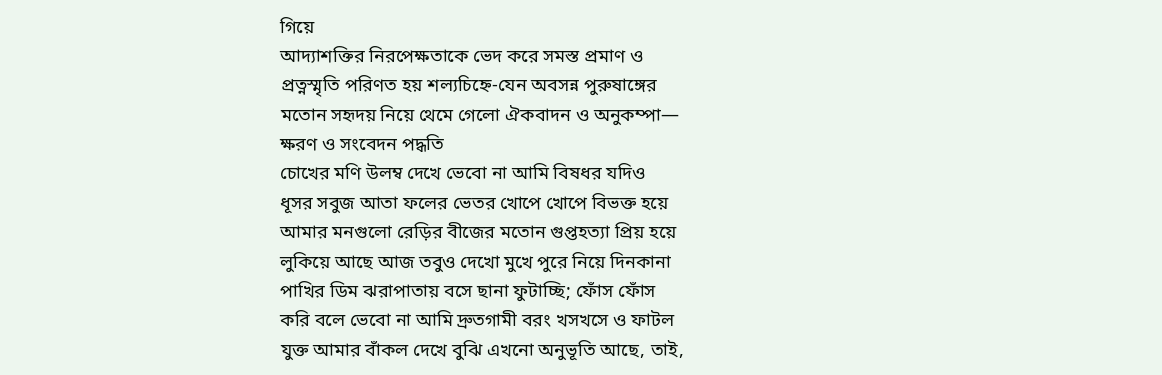গিয়ে
আদ্যাশক্তির নিরপেক্ষতাকে ভেদ করে সমস্ত প্রমাণ ও
প্রত্নস্মৃতি পরিণত হয় শল্যচিহ্নে-যেন অবসন্ন পুরুষাঙ্গের
মতোন সহৃদয় নিয়ে থেমে গেলো ঐকবাদন ও অনুকম্পা—
ক্ষরণ ও সংবেদন পদ্ধতি
চোখের মণি উলম্ব দেখে ভেবো না আমি বিষধর যদিও
ধূসর সবুজ আতা ফলের ভেতর খোপে খোপে বিভক্ত হয়ে
আমার মনগুলো রেড়ির বীজের মতোন গুপ্তহত্যা প্রিয় হয়ে
লুকিয়ে আছে আজ তবুও দেখো মুখে পুরে নিয়ে দিনকানা
পাখির ডিম ঝরাপাতায় বসে ছানা ফুটাচ্ছি; ফোঁস ফোঁস
করি বলে ভেবো না আমি দ্রুতগামী বরং খসখসে ও ফাটল
যুক্ত আমার বাঁকল দেখে বুঝি এখনো অনুভূতি আছে, তাই,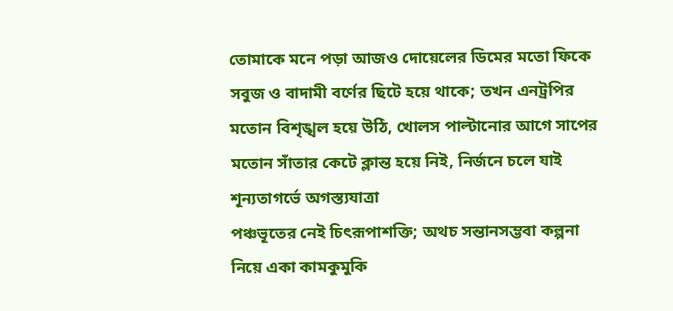তোমাকে মনে পড়া আজও দোয়েলের ডিমের মতো ফিকে
সবুজ ও বাদামী বর্ণের ছিটে হয়ে থাকে; তখন এনট্রপির
মতোন বিশৃঙ্খল হয়ে উঠি, খোলস পাল্টানোর আগে সাপের
মতোন সাঁতার কেটে ক্লান্ত হয়ে নিই, নির্জনে চলে যাই
শূন্যতাগর্ভে অগস্ত্যযাত্রা
পঞ্চভূতের নেই চিৎরূপাশক্তি; অথচ সন্তানসম্ভবা কল্পনা
নিয়ে একা কামকুমুকি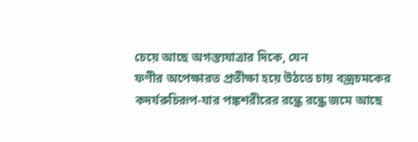চেয়ে আছে অগস্ত্যযাত্রার দিকে, যেন
ফণীর অপেক্ষারত প্রতীক্ষা হয়ে উঠতে চায় বজ্রচমকের
কদর্যরুচিরূপ-যার পঙ্কশরীরের রন্ধ্রে রন্ধ্রে জমে আছে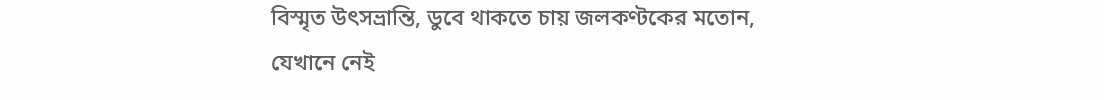বিস্মৃত উৎসভ্রান্তি, ডুবে থাকতে চায় জলকণ্টকের মতোন,
যেখানে নেই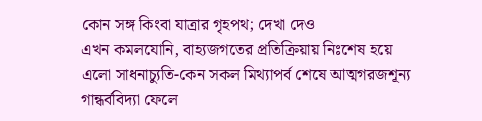কোন সঙ্গ কিংবা যাত্রার গৃহপথ; দেখা দেও
এখন কমলযোনি, বাহ্যজগতের প্রতিক্রিয়ায় নিঃশেষ হয়ে
এলো সাধনাচ্যুতি-কেন সকল মিথ্যাপর্ব শেষে আত্মগরজশূন্য
গান্ধর্ববিদ্যা ফেলে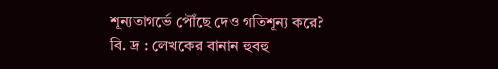শূন্যতাগর্ভে পৌঁছে দেও গতিশূন্য করে?
বি. দ্র : লেখকের বানান হুবহু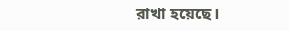রাখা হয়েছে।